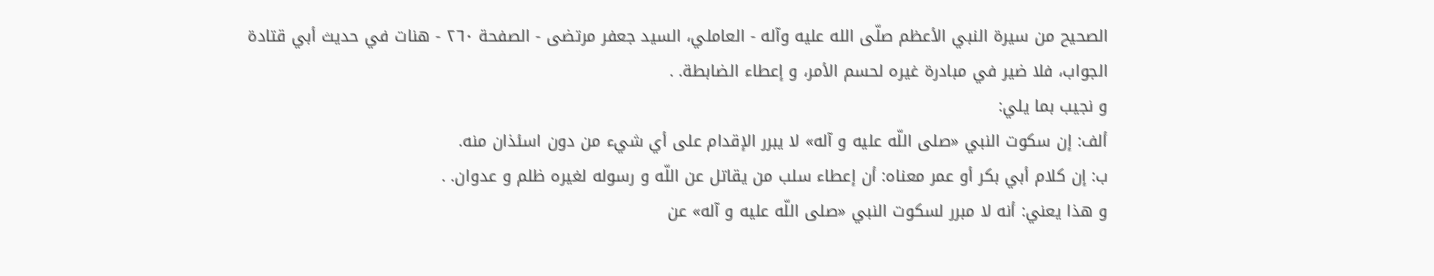الصحيح من سيرة النبي الأعظم صلّى الله عليه وآله - العاملي، السيد جعفر مرتضى - الصفحة ٢٦٠ - هنات في حديث أبي قتادة
الجواب، فلا ضير في مبادرة غيره لحسم الأمر، و إعطاء الضابطة. .
و نجيب بما يلي:
ألف: إن سكوت النبي «صلى اللّه عليه و آله» لا يبرر الإقدام على أي شيء من دون اسئذان منه.
ب: إن كلام أبي بكر أو عمر معناه: أن إعطاء سلب من يقاتل عن اللّه و رسوله لغيره ظلم و عدوان. .
و هذا يعني: أنه لا مبرر لسكوت النبي «صلى اللّه عليه و آله» عن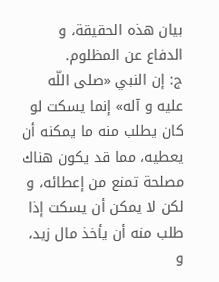بيان هذه الحقيقة، و الدفاع عن المظلوم.
ج: إن النبي «صلى اللّه عليه و آله» إنما يسكت لو كان يطلب منه ما يمكنه أن يعطيه، مما قد يكون هناك مصلحة تمنع من إعطائه، و لكن لا يمكن أن يسكت إذا طلب منه أن يأخذ مال زيد، و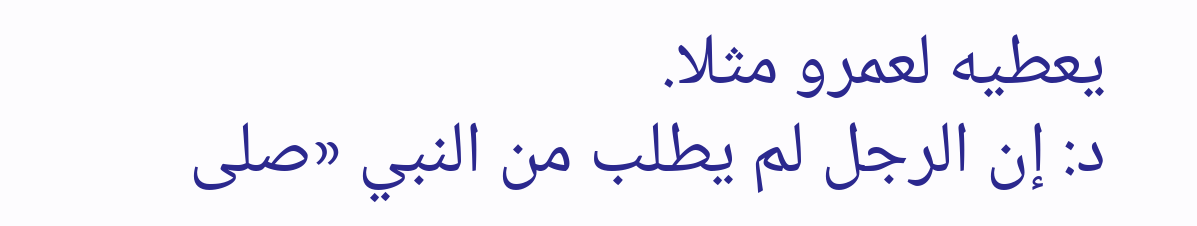يعطيه لعمرو مثلا.
د: إن الرجل لم يطلب من النبي «صلى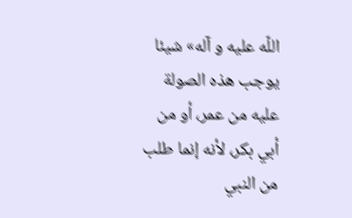اللّه عليه و آله» شيئا يوجب هذه الصولة عليه من عمر، أو من أبي بكر، لأنه إنما طلب من النبي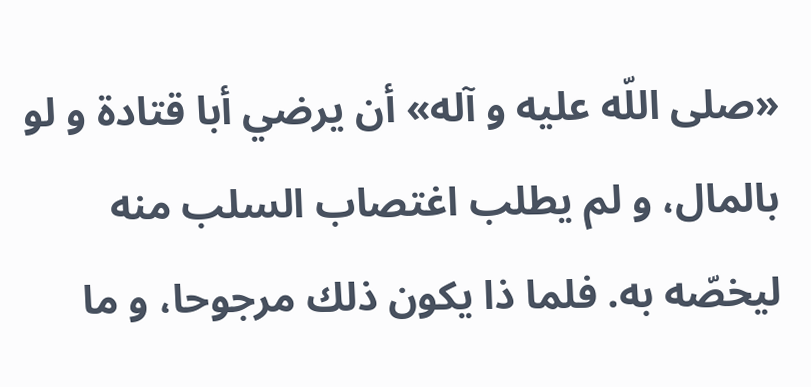«صلى اللّه عليه و آله» أن يرضي أبا قتادة و لو بالمال، و لم يطلب اغتصاب السلب منه ليخصّه به. فلما ذا يكون ذلك مرجوحا، و ما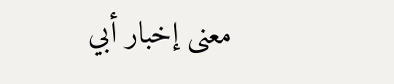معنى إخبار أبي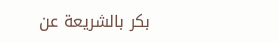بكر بالشريعة عن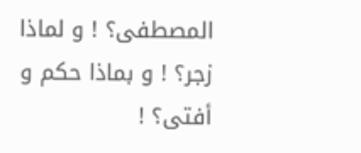المصطفى؟ ! و لماذا زجر؟ ! و بماذا حكم و أفتى؟ !